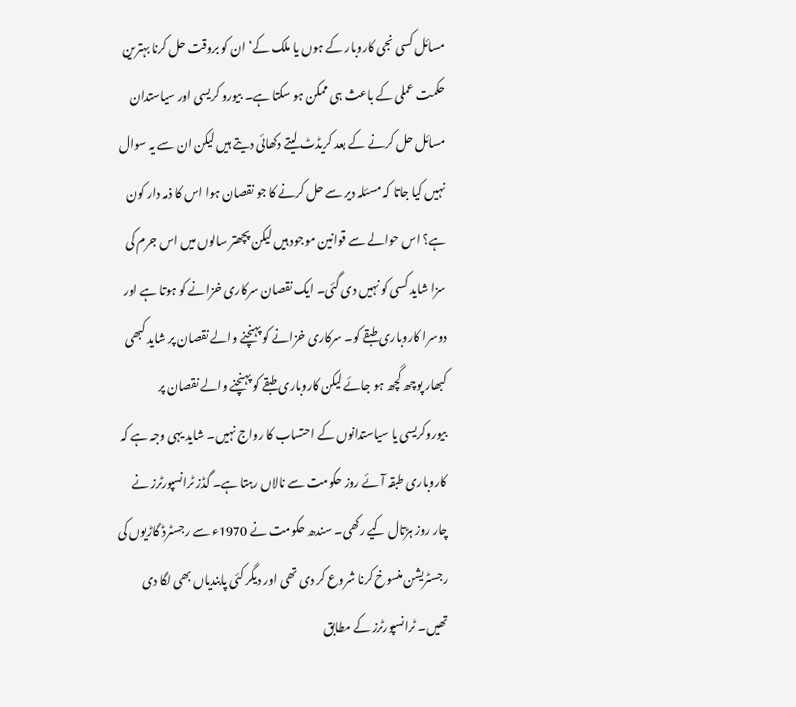مسائل کسی نجی کاروبار کے ہوں یا ملک کے‘ ان کو بروقت حل کرنا بہترین حکمت عملی کے باعث ہی ممکن ہو سکتا ہے۔ بیورو کریسی اور سیاستدان مسائل حل کرنے کے بعد کریڈٹ لیتے دکھائی دیتے ہیں لیکن ان سے یہ سوال نہیں کیا جاتا کہ مسئلہ دیر سے حل کرنے کا جو نقصان ہوا اس کا ذمہ دار کون ہے؟ اس حوالے سے قوانین موجود ہیں لیکن پچھتر سالوں میں اس جرم کی سزا شاید کسی کو نہیں دی گئی۔ ایک نقصان سرکاری خزانے کو ہوتا ہے اور دوسرا کاروباری طبقے کو۔ سرکاری خزانے کو پہنچنے والے نقصان پر شاید کبھی کبھار پوچھ گچھ ہو جائے لیکن کاروباری طبقے کو پہنچنے والے نقصان پر بیوروکریسی یا سیاستدانوں کے احتساب کا رواج نہیں۔ شاید یہی وجہ ہے کہ کاروباری طبقہ آئے روز حکومت سے نالاں رہتا ہے۔ گڈز ٹرانسپورٹرز نے چار روز ہڑتال کیے رکھی۔ سندھ حکومت نے 1970ء سے رجسٹرڈ گاڑیوں کی رجسٹریشن منسوخ کرنا شروع کر دی تھی اور دیگر کئی پابندیاں بھی لگا دی تھیں۔ ٹرانسپورٹرز کے مطابق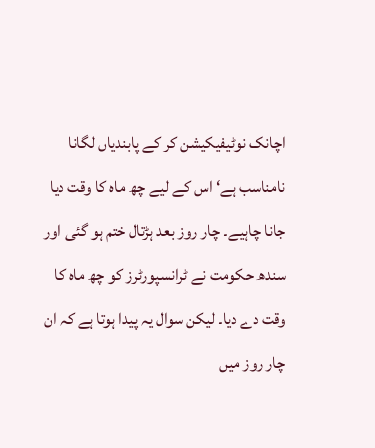اچانک نوٹیفیکیشن کر کے پابندیاں لگانا نامناسب ہے‘ اس کے لیے چھ ماہ کا وقت دیا جانا چاہیے۔ چار روز بعد ہڑتال ختم ہو گئی اور سندھ حکومت نے ٹرانسپورٹرز کو چھ ماہ کا وقت دے دیا۔ لیکن سوال یہ پیدا ہوتا ہے کہ ان چار روز میں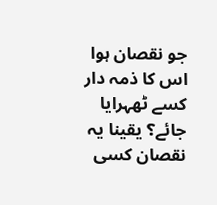جو نقصان ہوا اس کا ذمہ دار کسے ٹھہرایا جائے؟ یقینا یہ نقصان کسی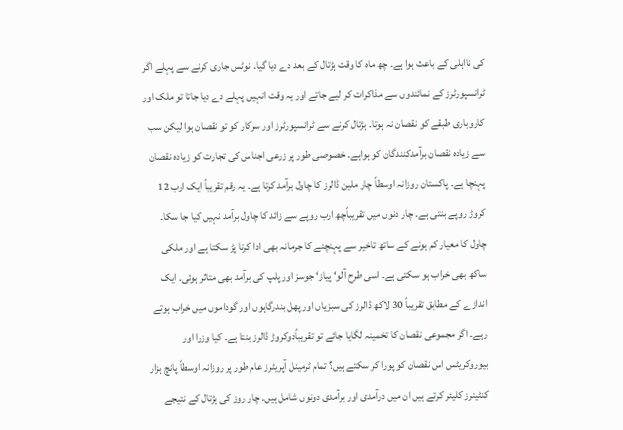کی نااہلی کے باعث ہوا ہے۔ چھ ماہ کا وقت ہڑتال کے بعد دے دیا گیا۔ نوٹس جاری کرنے سے پہلے اگر ٹرانسپورٹرز کے نمائندوں سے مذاکرات کر لیے جاتے اور یہ وقت انہیں پہلے دے دیا جاتا تو ملک اور کاروباری طبقے کو نقصان نہ ہوتا۔ ہڑتال کرنے سے ٹرانسپورٹرز اور سرکار کو تو نقصان ہوا لیکن سب سے زیادہ نقصان برآمدکنندگان کو ہواہے۔ خصوصی طور پر زرعی اجناس کی تجارت کو زیادہ نقصان پہنچا ہے۔ پاکستان روزانہ اوسطاً چار ملین ڈالرز کا چاول برآمد کرتا ہے۔ یہ رقم تقریباً ایک ارب 12 کروڑ روپے بنتی ہے۔ چار دنوں میں تقریباًچھ ارب روپے سے زائد کا چاول برآمد نہیں کیا جا سکا۔ چاول کا معیار کم ہونے کے ساتھ تاخیر سے پہنچنے کا جرمانہ بھی ادا کرنا پڑ سکتا ہے اور ملکی ساکھ بھی خراب ہو سکتی ہے۔ اسی طرح آلو‘ پیاز‘ جوسز اور پلپ کی برآمد بھی متاثر ہوئی۔ ایک اندازے کے مطابق تقریباً 30 لاکھ ڈالرز کی سبزیاں اور پھل بندرگاہوں اور گوداموں میں خراب ہوتے رہے۔ اگر مجموعی نقصان کا تخمینہ لگایا جائے تو تقریباًدوکروڑ ڈالرز بنتا ہے۔ کیا وزرا اور بیوروکریٹس اس نقصان کو پورا کر سکتے ہیں؟ تمام ٹرمینل آپریٹرز عام طور پر روزانہ اوسطاً پانچ ہزار کنٹینرز کلیئر کرتے ہیں ان میں درآمدی اور برآمدی دونوں شامل ہیں۔ چار روز کی ہڑتال کے نتیجے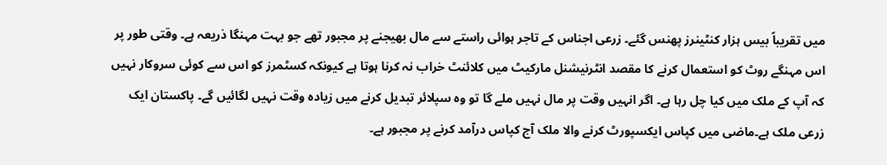میں تقریباً بیس ہزار کنٹینرز پھنس گئے۔ زرعی اجناس کے تاجر ہوائی راستے سے مال بھیجنے پر مجبور تھے جو بہت مہنگا ذریعہ ہے۔ وقتی طور پر اس مہنگے روٹ کو استعمال کرنے کا مقصد انٹرنیشنل مارکیٹ میں کلائنٹ خراب نہ کرنا ہوتا ہے کیونکہ کسٹمرز کو اس سے کوئی سروکار نہیں کہ آپ کے ملک میں کیا چل رہا ہے۔ اگر انہیں وقت پر مال نہیں ملے گا تو وہ سپلائر تبدیل کرنے میں زیادہ وقت نہیں لگائیں گے۔ پاکستان ایک زرعی ملک ہے۔ماضی میں کپاس ایکسپورٹ کرنے والا ملک آج کپاس درآمد کرنے پر مجبور ہے۔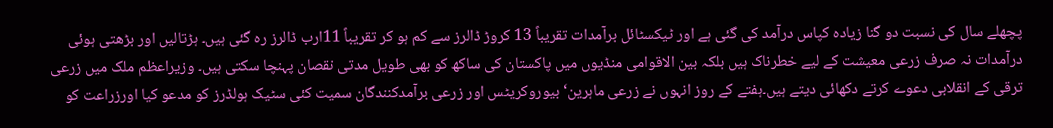پچھلے سال کی نسبت دو گنا زیادہ کپاس درآمد کی گئی ہے اور ٹیکسٹائل برآمدات تقریباً 13 کروڑ ڈالرز سے کم ہو کر تقریباً 11ارب ڈالرز رہ گئی ہیں۔ ہڑتالیں اور بڑھتی ہوئی درآمدات نہ صرف زرعی معیشت کے لیے خطرناک ہیں بلکہ بین الاقوامی منڈیوں میں پاکستان کی ساکھ کو بھی طویل مدتی نقصان پہنچا سکتی ہیں۔ وزیراعظم ملک میں زرعی ترقی کے انقلابی دعوے کرتے دکھائی دیتے ہیں۔ہفتے کے روز انہوں نے زرعی ماہرین‘ بیوروکریٹس اور زرعی برآمدکنندگان سمیت کئی سٹیک ہولڈرز کو مدعو کیا اورزراعت کو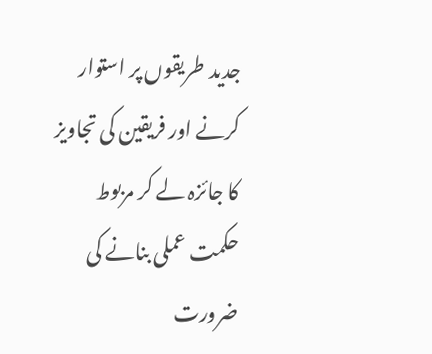جدید طریقوں پر استوار کرنے اور فریقین کی تجاویز کا جائزہ لے کر مربوط حکمت عملی بنانے کی ضرورت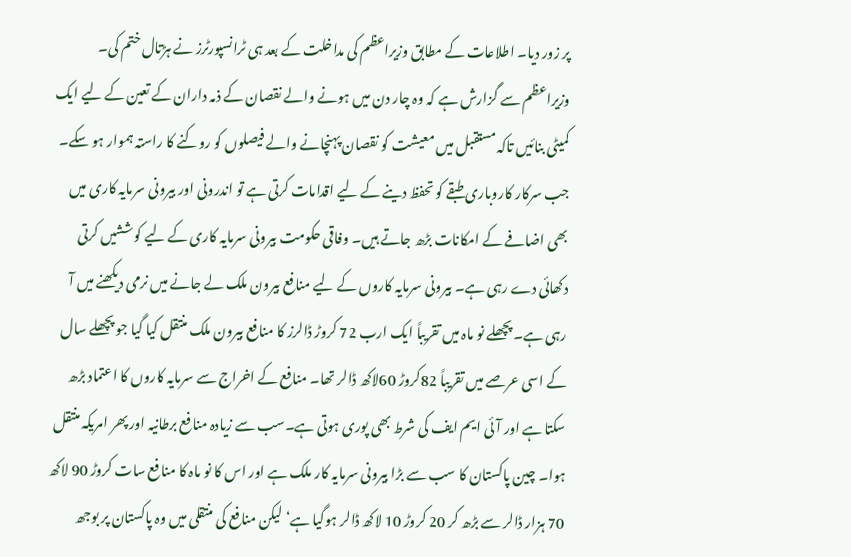پر زور دیا۔ اطلاعات کے مطابق وزیراعظم کی مداخلت کے بعد ہی ٹرانسپورٹرز نے ہڑتال ختم کی۔ وزیراعظم سے گزارش ہے کہ وہ چار دن میں ہونے والے نقصان کے ذمہ داران کے تعین کے لیے ایک کمیٹی بنائیں تاکہ مستقبل میں معیشت کو نقصان پہنچانے والے فیصلوں کو روکنے کا راستہ ہموار ہو سکے۔
جب سرکار کاروباری طبقے کو تحفظ دینے کے لیے اقدامات کرتی ہے تو اندرونی اور بیرونی سرمایہ کاری میں بھی اضافے کے امکانات بڑھ جاتے ہیں۔ وفاقی حکومت بیرونی سرمایہ کاری کے لیے کوششیں کرتی دکھائی دے رہی ہے۔ بیرونی سرمایہ کاروں کے لیے منافع بیرون ملک لے جانے میں نرمی دیکھنے میں آ رہی ہے۔ پچھلے نو ماہ میں تقریباً ایک ارب 72 کروڑ ڈالرز کا منافع بیرون ملک منتقل کیا گیا جو پچھلے سال کے اسی عرصے میں تقریباً 82کروڑ 60لاکھ ڈالر تھا۔ منافع کے اخراج سے سرمایہ کاروں کا اعتماد بڑھ سکتا ہے اور آئی ایم ایف کی شرط بھی پوری ہوتی ہے۔سب سے زیادہ منافع برطانیہ اور پھر امریکہ منتقل ہوا۔ چین پاکستان کا سب سے بڑا بیرونی سرمایہ کار ملک ہے اور اس کا نو ماہ کا منافع سات کروڑ 90 لاکھ 70 ہزار ڈالر سے بڑھ کر 20 کروڑ 10 لاکھ ڈالر ہوگیا ہے‘ لیکن منافع کی منتقلی میں وہ پاکستان پر بوجھ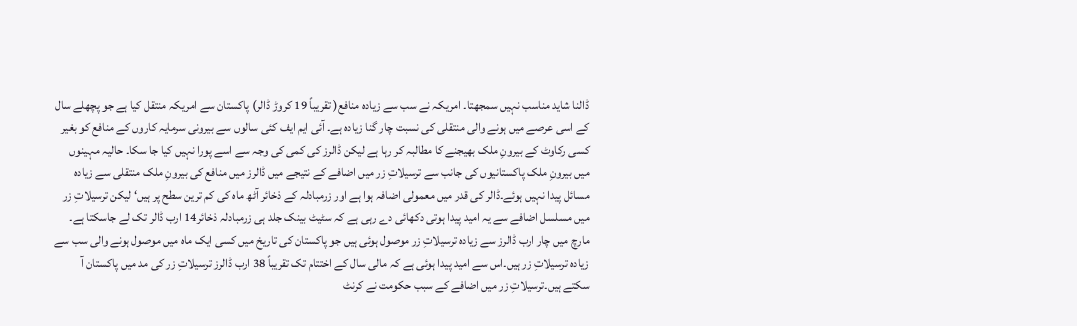ڈالنا شاید مناسب نہیں سمجھتا۔ امریکہ نے سب سے زیادہ منافع( تقریباً 19 کروڑ ڈالر) پاکستان سے امریکہ منتقل کیا ہے جو پچھلے سال کے اسی عرصے میں ہونے والی منتقلی کی نسبت چار گنا زیادہ ہے۔ آئی ایم ایف کئی سالوں سے بیرونی سرمایہ کاروں کے منافع کو بغیر کسی رکاوٹ کے بیرونِ ملک بھیجنے کا مطالبہ کر رہا ہے لیکن ڈالرز کی کمی کی وجہ سے اسے پورا نہیں کیا جا سکا۔ حالیہ مہینوں میں بیرونِ ملک پاکستانیوں کی جانب سے ترسیلاتِ زر میں اضافے کے نتیجے میں ڈالرز میں منافع کی بیرونِ ملک منتقلی سے زیادہ مسائل پیدا نہیں ہوئے۔ڈالر کی قدر میں معمولی اضافہ ہوا ہے اور زرمبادلہ کے ذخائر آٹھ ماہ کی کم ترین سطح پر ہیں‘ لیکن ترسیلاتِ زر میں مسلسل اضافے سے یہ امید پیدا ہوتی دکھائی دے رہی ہے کہ سٹیٹ بینک جلد ہی زرمبادلہ ذخائر14 ارب ڈالر تک لے جاسکتا ہے۔ مارچ میں چار ارب ڈالرز سے زیادہ ترسیلاتِ زر موصول ہوئی ہیں جو پاکستان کی تاریخ میں کسی ایک ماہ میں موصول ہونے والی سب سے زیادہ ترسیلاتِ زر ہیں۔اس سے امید پیدا ہوئی ہے کہ مالی سال کے اختتام تک تقریباً 38 ارب ڈالرز ترسیلاتِ زر کی مد میں پاکستان آ سکتے ہیں۔ترسیلاتِ زر میں اضافے کے سبب حکومت نے کرنٹ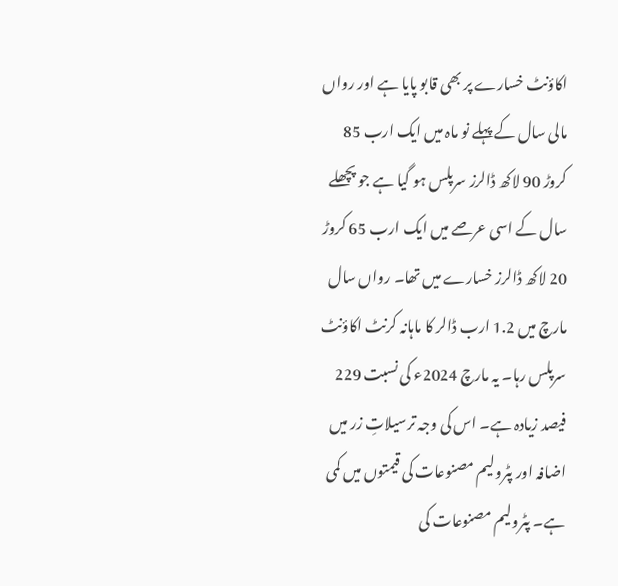اکاؤنٹ خسارے پر بھی قابو پایا ہے اور رواں مالی سال کے پہلے نو ماہ میں ایک ارب 85 کروڑ 90 لاکھ ڈالرز سرپلس ہو گیا ہے جو پچھلے سال کے اسی عرصے میں ایک ارب 65 کروڑ 20 لاکھ ڈالرز خسارے میں تھا۔ رواں سال مارچ میں 1.2 ارب ڈالر کا ماہانہ کرنٹ اکاؤنٹ سرپلس رہا۔ یہ مارچ 2024ء کی نسبت 229 فیصد زیادہ ہے۔ اس کی وجہ ترسیلاتِ زر میں اضافہ اور پٹرولیم مصنوعات کی قیمتوں میں کمی ہے۔ پٹرولیم مصنوعات کی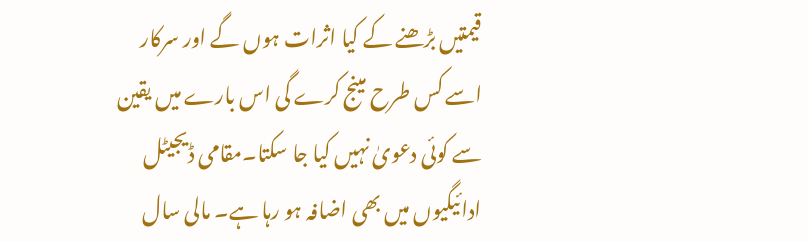قیمتیں بڑھنے کے کیا اثرات ہوں گے اور سرکار اسے کس طرح مینج کرے گی اس بارے میں یقین سے کوئی دعویٰ نہیں کیا جا سکتا۔مقامی ڈیجیٹل ادائیگیوں میں بھی اضافہ ہو رہا ہے۔ مالی سال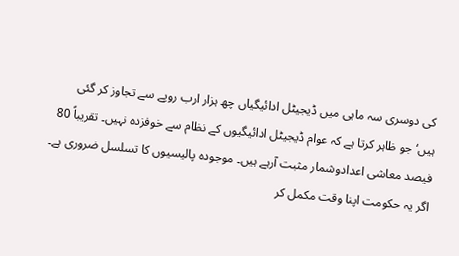کی دوسری سہ ماہی میں ڈیجیٹل ادائیگیاں چھ ہزار ارب روپے سے تجاوز کر گئی ہیں‘جو ظاہر کرتا ہے کہ عوام ڈیجیٹل ادائیگیوں کے نظام سے خوفزدہ نہیں۔ تقریباً 80 فیصد معاشی اعدادوشمار مثبت آرہے ہیں۔ موجودہ پالیسیوں کا تسلسل ضروری ہے۔ اگر یہ حکومت اپنا وقت مکمل کر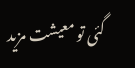گئی تو معیشت مزید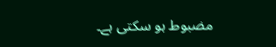مضبوط ہو سکتی ہے۔